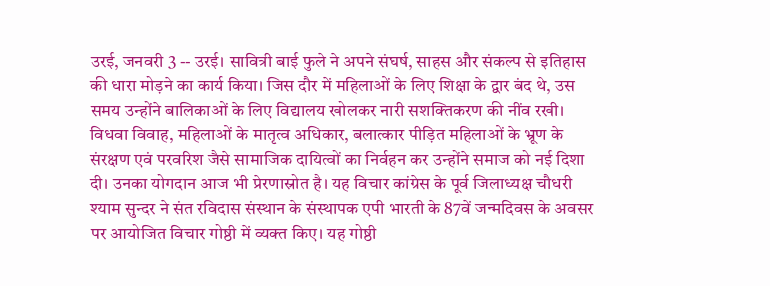उरई, जनवरी 3 -- उरई। सावित्री बाई फुले ने अपने संघर्ष, साहस और संकल्प से इतिहास की धारा मोड़ने का कार्य किया। जिस दौर में महिलाओं के लिए शिक्षा के द्वार बंद थे, उस समय उन्होंने बालिकाओं के लिए विद्यालय खोलकर नारी सशक्तिकरण की नींव रखी। विधवा विवाह, महिलाओं के मातृत्व अधिकार, बलात्कार पीड़ित महिलाओं के भ्रूण के संरक्षण एवं परवरिश जैसे सामाजिक दायित्वों का निर्वहन कर उन्होंने समाज को नई दिशा दी। उनका योगदान आज भी प्रेरणास्रोत है। यह विचार कांग्रेस के पूर्व जिलाध्यक्ष चौधरी श्याम सुन्दर ने संत रविदास संस्थान के संस्थापक एपी भारती के 87वें जन्मदिवस के अवसर पर आयोजित विचार गोष्ठी में व्यक्त किए। यह गोष्ठी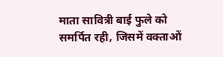माता सावित्री बाई फुले को समर्पित रही, जिसमें वक्ताओं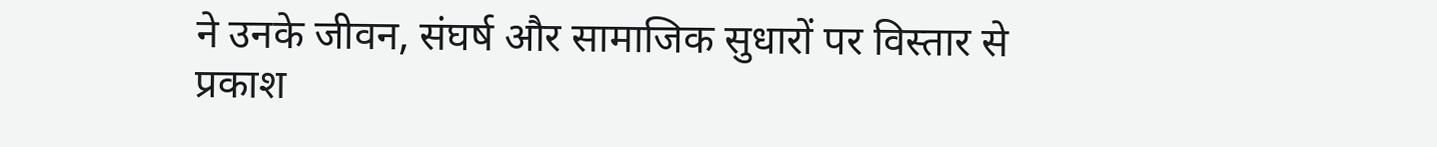ने उनके जीवन, संघर्ष और सामाजिक सुधारों पर विस्तार से प्रकाश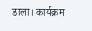डाला। कार्यक्रम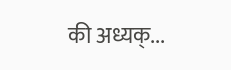की अध्यक्...